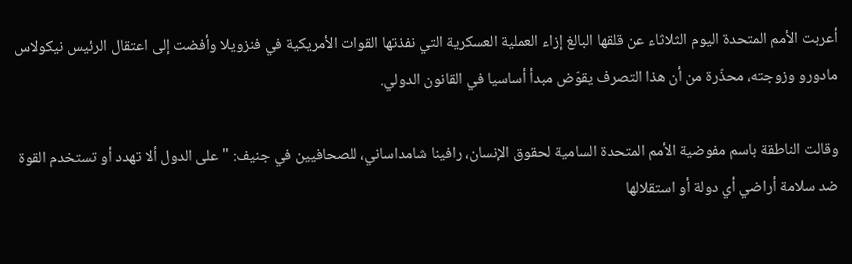أعربت الأمم المتحدة اليوم الثلاثاء عن قلقها البالغ إزاء العملية العسكرية التي نفذتها القوات الأمريكية في فنزويلا وأفضت إلى اعتقال الرئيس نيكولاس مادورو وزوجته، محذّرة من أن هذا التصرف يقوّض مبدأ أساسيا في القانون الدولي.

وقالت الناطقة باسم مفوضية الأمم المتحدة السامية لحقوق الإنسان، رافينا شامداساني، للصحافيين في جنيف: "على الدول ألا تهدد أو تستخدم القوة ضد سلامة أراضي أي دولة أو استقلالها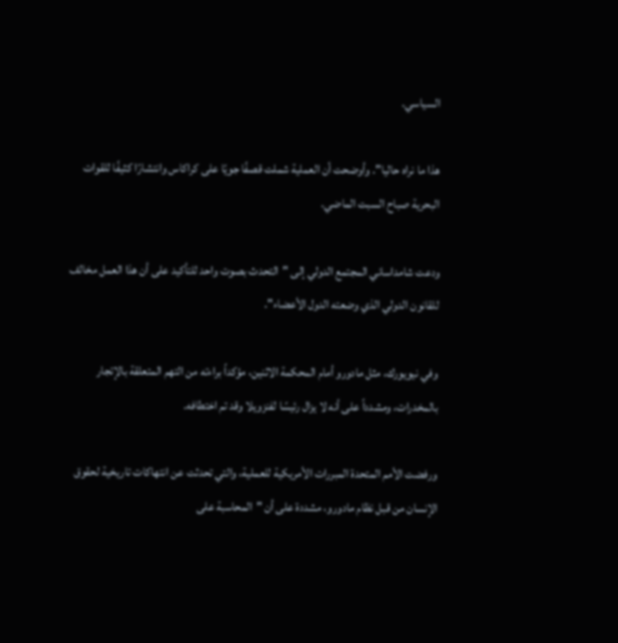السياسي.

هذا ما نراه حاليا". وأوضحت أن العملية شملت قصفًا جويًا على كراكاس وانتشارًا كثيفًا للقوات البحرية صباح السبت الماضي.

ودعت شامداساني المجتمع الدولي إلى "التحدث بصوت واحد للتأكيد على أن هذا العمل مخالف للقانون الدولي الذي وضعته الدول الأعضاء".

وفي نيويورك، مثل مادورو أمام المحكمة الاثنين، مؤكداً براءته من التهم المتعلقة بالإتجار بالمخدرات، ومشدداً على أنه لا يزال رئيسًا لفنزويلا وقد تم اختطافه.

ورفضت الأمم المتحدة المبررات الأمريكية للعملية، والتي تحدثت عن انتهاكات تاريخية لحقوق الإنسان من قبل نظام مادورو، مشددة على أن "المحاسبة على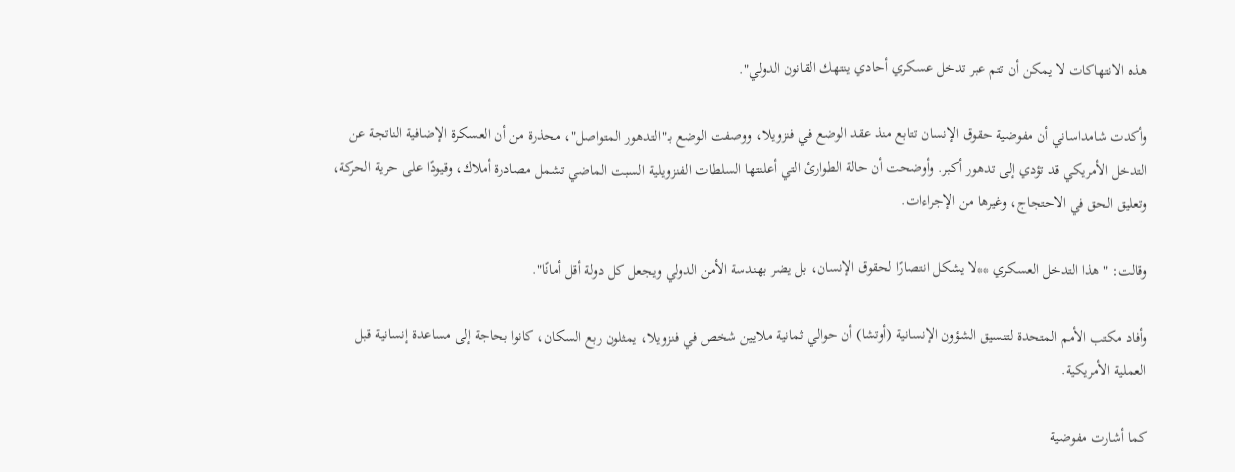هذه الانتهاكات لا يمكن أن تتم عبر تدخل عسكري أحادي ينتهك القانون الدولي".

وأكدت شامداساني أن مفوضية حقوق الإنسان تتابع منذ عقد الوضع في فنزويلا، ووصفت الوضع بـ"التدهور المتواصل"، محذرة من أن العسكرة الإضافية الناتجة عن التدخل الأمريكي قد تؤدي إلى تدهور أكبر. وأوضحت أن حالة الطوارئ التي أعلنتها السلطات الفنزويلية السبت الماضي تشمل مصادرة أملاك، وقيودًا على حرية الحركة، وتعليق الحق في الاحتجاج، وغيرها من الإجراءات.

وقالت: "هذا التدخل العسكري **لا يشكل انتصارًا لحقوق الإنسان، بل يضر بهندسة الأمن الدولي ويجعل كل دولة أقل أمانًا".

وأفاد مكتب الأمم المتحدة لتنسيق الشؤون الإنسانية (أوتشا) أن حوالي ثمانية ملايين شخص في فنزويلا، يمثلون ربع السكان، كانوا بحاجة إلى مساعدة إنسانية قبل العملية الأمريكية.

كما أشارت مفوضية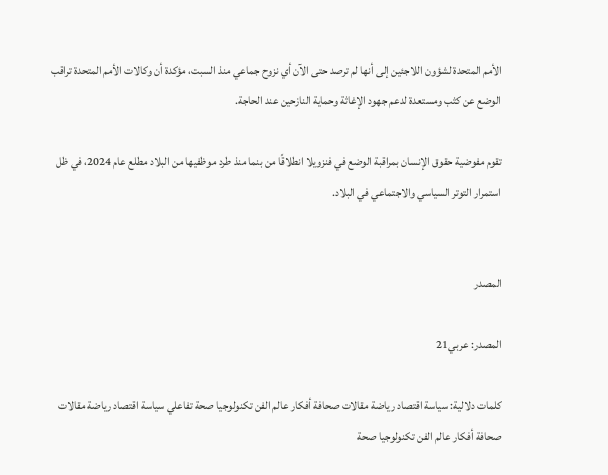الأمم المتحدة لشؤون اللاجئين إلى أنها لم ترصد حتى الآن أي نزوح جماعي منذ السبت، مؤكدة أن وكالات الأمم المتحدة تراقب الوضع عن كثب ومستعدة لدعم جهود الإغاثة وحماية النازحين عند الحاجة.

تقوم مفوضية حقوق الإنسان بمراقبة الوضع في فنزويلا انطلاقًا من بنما منذ طرد موظفيها من البلاد مطلع عام 2024، في ظل استمرار التوتر السياسي والاجتماعي في البلاد.


المصدر

المصدر: عربي21

كلمات دلالية: سياسة اقتصاد رياضة مقالات صحافة أفكار عالم الفن تكنولوجيا صحة تفاعلي سياسة اقتصاد رياضة مقالات صحافة أفكار عالم الفن تكنولوجيا صحة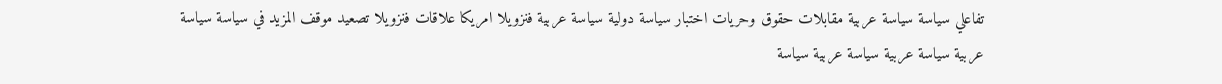تفاعلي سياسة سياسة عربية مقابلات حقوق وحريات اختبار سياسة دولية سياسة عربية فنزويلا امريكا علاقات فنزويلا تصعيد موقف المزيد في سياسة سياسة عربية سياسة عربية سياسة عربية سياسة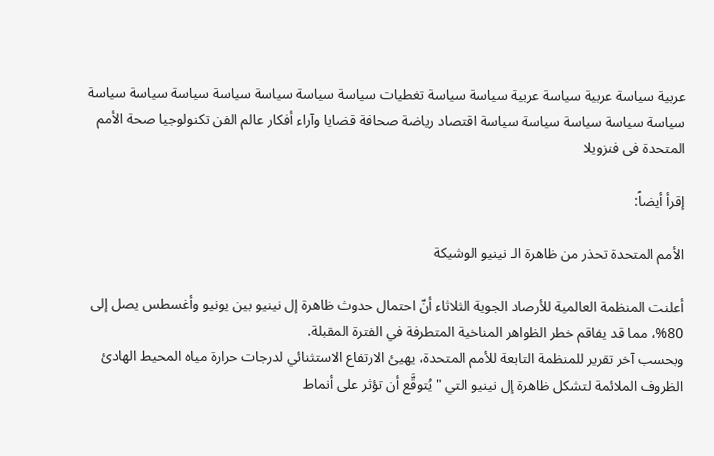عربية سياسة عربية سياسة عربية سياسة سياسة تغطيات سياسة سياسة سياسة سياسة سياسة سياسة سياسة سياسة سياسة سياسة سياسة سياسة اقتصاد رياضة صحافة قضايا وآراء أفكار عالم الفن تكنولوجيا صحة الأمم المتحدة فی فنزویلا

إقرأ أيضاً:

الأمم المتحدة تحذر من ظاهرة الـ نينيو الوشيكة

أعلنت المنظمة العالمية للأرصاد الجوية الثلاثاء أنّ احتمال حدوث ظاهرة إل نينيو بين يونيو وأغسطس يصل إلى 80%، مما قد يفاقم خطر الظواهر المناخية المتطرفة في الفترة المقبلة.
وبحسب آخر تقرير للمنظمة التابعة للأمم المتحدة، يهيئ الارتفاع الاستثنائي لدرجات حرارة مياه المحيط الهادئ الظروف الملائمة لتشكل ظاهرة إل نينيو التي "يُتوقَّع أن تؤثر على أنماط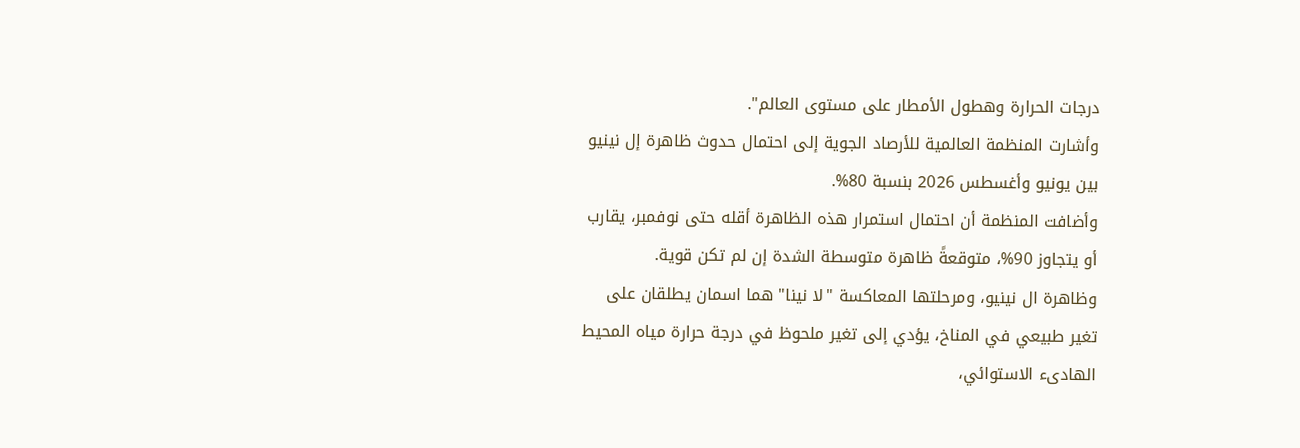درجات الحرارة وهطول الأمطار على مستوى العالم".
وأشارت المنظمة العالمية للأرصاد الجوية إلى احتمال حدوث ظاهرة إل نينيو بين يونيو وأغسطس 2026 بنسبة 80%.
وأضافت المنظمة أن احتمال استمرار هذه الظاهرة أقله حتى نوفمبر، يقارب أو يتجاوز 90%، متوقعةً ظاهرة متوسطة الشدة إن لم تكن قوية.
وظاهرة ال نينيو، ومرحلتها المعاكسة "لا نينا" هما اسمان يطلقان على تغير طبيعي في المناخ، يؤدي إلى تغير ملحوظ في درجة حرارة مياه المحيط الهادىء الاستوائي،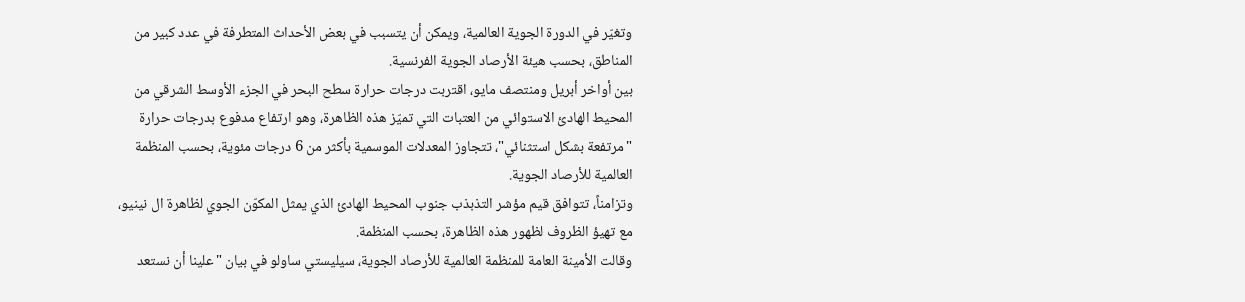وتغيّر في الدورة الجوية العالمية، ويمكن أن يتسبب في بعض الأحداث المتطرفة في عدد كبير من المناطق، بحسب هيئة الأرصاد الجوية الفرنسية.
بين أواخر أبريل ومنتصف مايو، اقتربت درجات حرارة سطح البحر في الجزء الأوسط الشرقي من المحيط الهادئ الاستوائي من العتبات التي تميّز هذه الظاهرة، وهو ارتفاع مدفوع بدرجات حرارة "مرتفعة بشكل استثنائي"، تتجاوز المعدلات الموسمية بأكثر من 6 درجات مئوية، بحسب المنظمة العالمية للأرصاد الجوية.
وتزامناً، تتوافق قيم مؤشر التذبذب جنوب المحيط الهادئ الذي يمثل المكوّن الجوي لظاهرة ال نينيو، مع تهيؤ الظروف لظهور هذه الظاهرة، بحسب المنظمة.
وقالت الأمينة العامة للمنظمة العالمية للأرصاد الجوية، سيليستي ساولو في بيان "علينا أن نستعد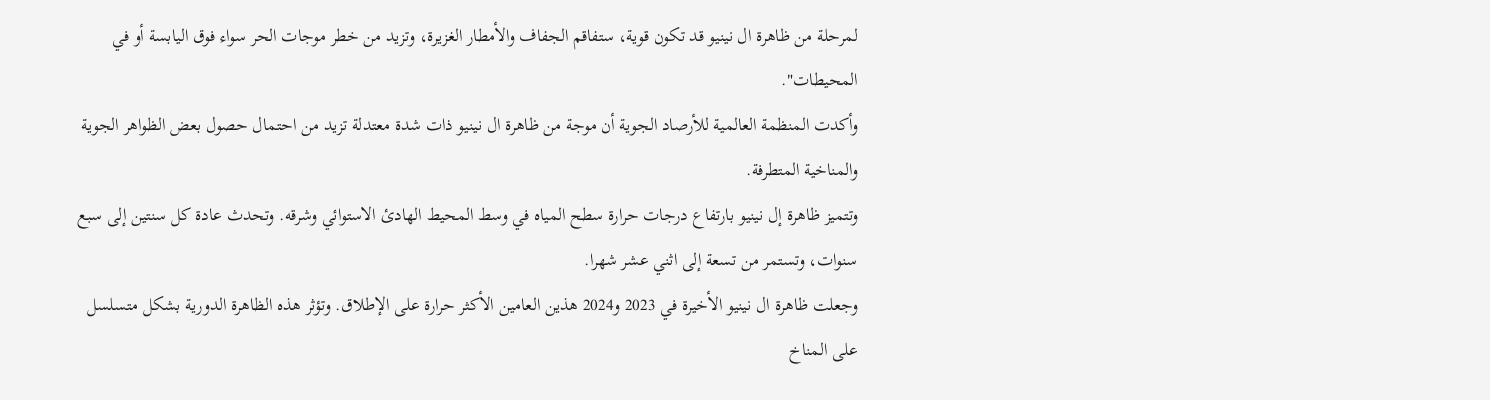لمرحلة من ظاهرة ال نينيو قد تكون قوية، ستفاقم الجفاف والأمطار الغزيرة، وتزيد من خطر موجات الحر سواء فوق اليابسة أو في المحيطات".
وأكدت المنظمة العالمية للأرصاد الجوية أن موجة من ظاهرة ال نينيو ذات شدة معتدلة تزيد من احتمال حصول بعض الظواهر الجوية والمناخية المتطرفة.
وتتميز ظاهرة إل نينيو بارتفاع درجات حرارة سطح المياه في وسط المحيط الهادئ الاستوائي وشرقه. وتحدث عادة كل سنتين إلى سبع سنوات، وتستمر من تسعة إلى اثني عشر شهرا.
وجعلت ظاهرة ال نينيو الأخيرة في 2023 و2024 هذين العامين الأكثر حرارة على الإطلاق. وتؤثر هذه الظاهرة الدورية بشكل متسلسل على المناخ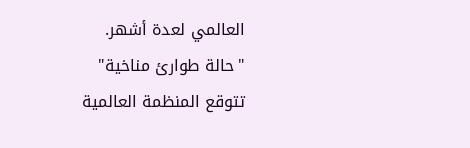العالمي لعدة أشهر.
"حالة طوارئ مناخية"
تتوقع المنظمة العالمية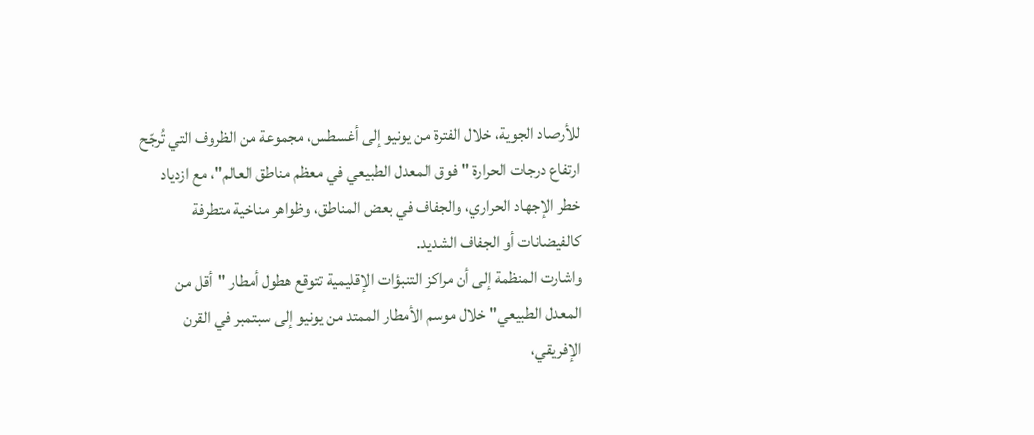للأرصاد الجوية، خلال الفترة من يونيو إلى أغسطس، مجموعة من الظروف التي تُرجّح ارتفاع درجات الحرارة "فوق المعدل الطبيعي في معظم مناطق العالم"، مع ازدياد خطر الإجهاد الحراري، والجفاف في بعض المناطق، وظواهر مناخية متطرفة كالفيضانات أو الجفاف الشديد.
واشارت المنظمة إلى أن مراكز التنبؤات الإقليمية تتوقع هطول أمطار "أقل من المعدل الطبيعي" خلال موسم الأمطار الممتد من يونيو إلى سبتمبر في القرن الإفريقي،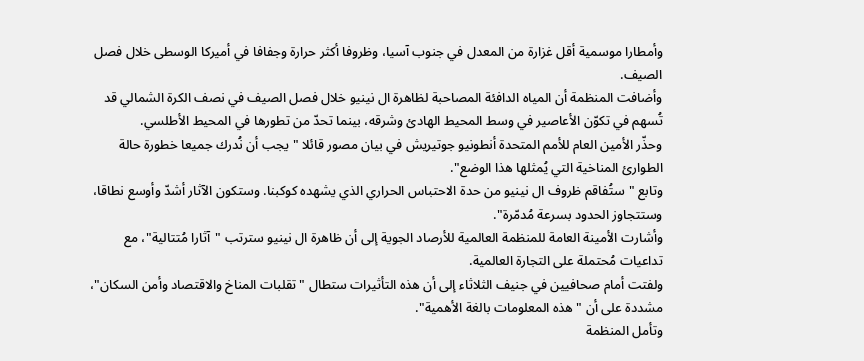وأمطارا موسمية أقل غزارة من المعدل في جنوب آسيا، وظروفا أكثر حرارة وجفافا في أميركا الوسطى خلال فصل الصيف.
وأضافت المنظمة أن المياه الدافئة المصاحبة لظاهرة ال نينيو خلال فصل الصيف في نصف الكرة الشمالي قد تُسهم في تكوّن الأعاصير في وسط المحيط الهادئ وشرقه، بينما تحدّ من تطورها في المحيط الأطلسي.
وحذّر الأمين العام للأمم المتحدة أنطونيو جوتيريش في بيان مصور قائلا "يجب أن نُدرك جميعا خطورة حالة الطوارئ المناخية التي يُمثلها هذا الوضع".
وتابع "ستُفاقم ظروف ال نينيو من حدة الاحتباس الحراري الذي يشهده كوكبنا. وستكون الآثار أشدّ وأوسع نطاقا، وستتجاوز الحدود بسرعة مُدمّرة".
وأشارت الأمينة العامة للمنظمة العالمية للأرصاد الجوية إلى أن ظاهرة ال نينيو سترتب "آثارا مُتتالية"، مع تداعيات مُحتملة على التجارة العالمية.
ولفتت أمام صحافيين في جنيف الثلاثاء إلى أن هذه التأثيرات ستطال "تقلبات المناخ والاقتصاد وأمن السكان"، مشددة على أن "هذه المعلومات بالغة الأهمية".
وتأمل المنظمة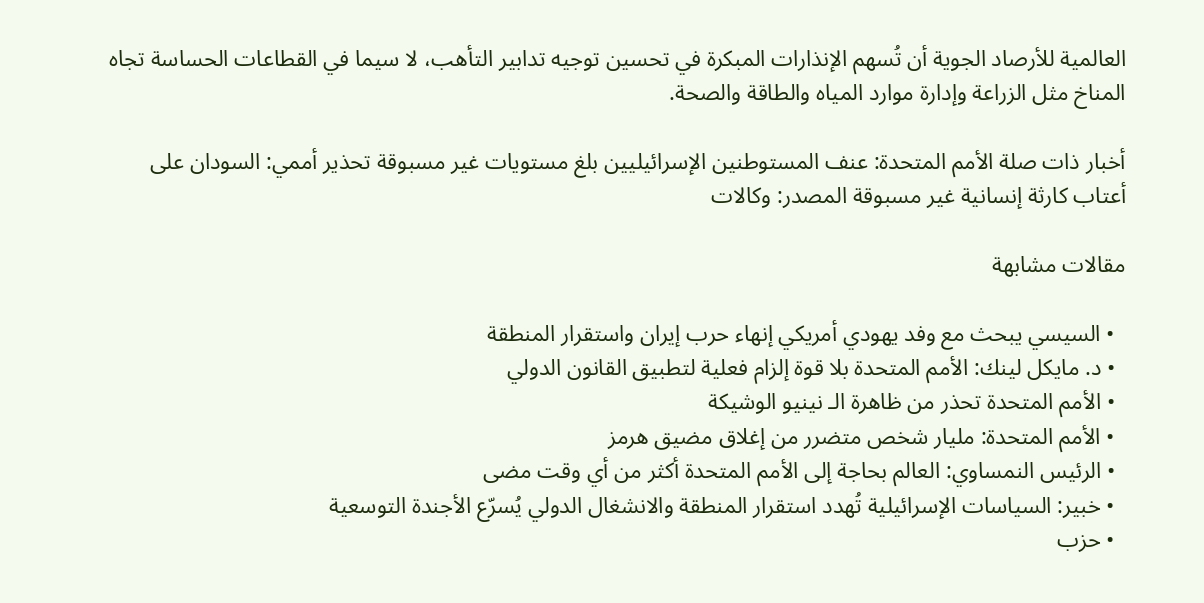العالمية للأرصاد الجوية أن تُسهم الإنذارات المبكرة في تحسين توجيه تدابير التأهب، لا سيما في القطاعات الحساسة تجاه المناخ مثل الزراعة وإدارة موارد المياه والطاقة والصحة.

أخبار ذات صلة الأمم المتحدة: عنف المستوطنين الإسرائيليين بلغ مستويات غير مسبوقة تحذير أممي: السودان على أعتاب كارثة إنسانية غير مسبوقة المصدر: وكالات

مقالات مشابهة

  • السيسي يبحث مع وفد يهودي أمريكي إنهاء حرب إيران واستقرار المنطقة
  • د. مايكل لينك: الأمم المتحدة بلا قوة إلزام فعلية لتطبيق القانون الدولي
  • الأمم المتحدة تحذر من ظاهرة الـ نينيو الوشيكة
  • الأمم المتحدة: مليار شخص متضرر من إغلاق مضيق هرمز
  • الرئيس النمساوي: العالم بحاجة إلى الأمم المتحدة أكثر من أي وقت مضى
  • خبير: السياسات الإسرائيلية تُهدد استقرار المنطقة والانشغال الدولي يُسرّع الأجندة التوسعية
  • حزب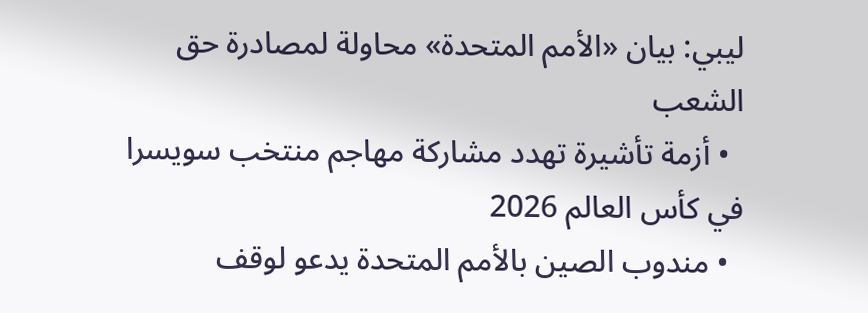ليبي: بيان «الأمم المتحدة» محاولة لمصادرة حق الشعب
  • أزمة تأشيرة تهدد مشاركة مهاجم منتخب سويسرا في كأس العالم 2026
  • مندوب الصين بالأمم المتحدة يدعو لوقف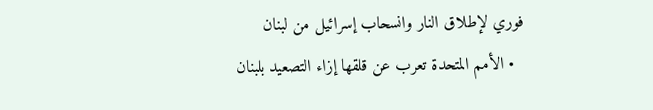فوري لإطلاق النار وانسحاب إسرائيل من لبنان
  • الأمم المتحدة تعرب عن قلقها إزاء التصعيد بلبنان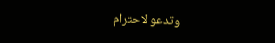وتدعو لاحترام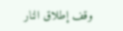وقف إطلاق النار